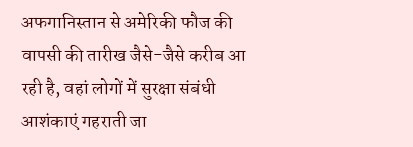अफगानिस्तान से अमेरिकी फौज की वापसी की तारीख जैसे-जैसे करीब आ रही है, वहां लोगों में सुरक्षा संबंधी आशंकाएं गहराती जा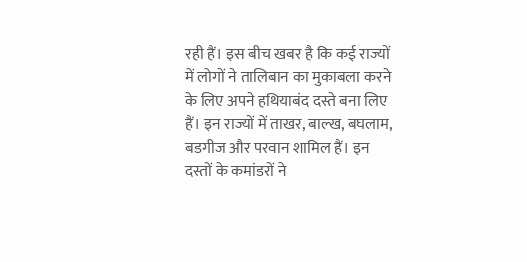रही हैं। इस बीच खबर है कि कई राज्यों में लोगों ने तालिबान का मुकाबला करने के लिए अपने हथियाबंद दस्ते बना लिए हैं। इन राज्यों में ताखर, बाल्ख, बघलाम, बडगीज और परवान शामिल हैं। इन दस्तों के कमांडरों ने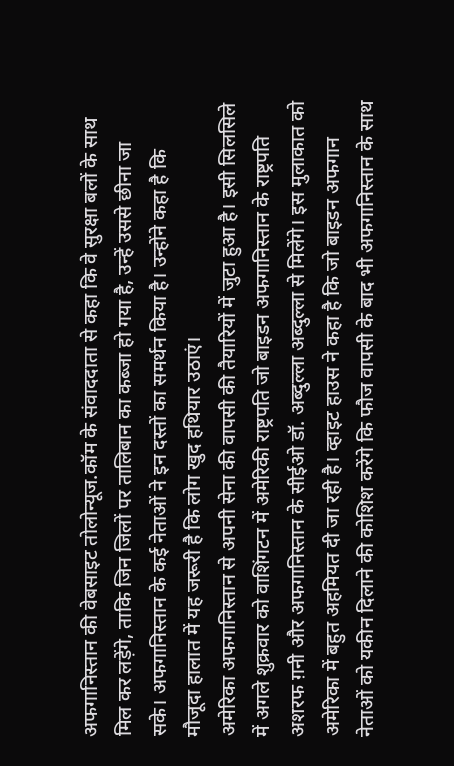अफगानिस्तान की वेबसाइट तोलोन्यूज.कॉम के संवाददाता से कहा कि वे सुरक्षा बलों के साथ मिल कर लड़ेंगे, ताकि जिन जिलों पर तालिबान का कब्जा हो गया है, उन्हें उससे छीना जा सके। अफगानिस्तान के कई नेताओं ने इन दस्तों का समर्थन किया है। उन्होंने कहा है कि मौजूदा हालात में यह जरूरी है कि लोग खुद हथियार उठाएं।
अमेरिका अफगानिस्तान से अपनी सेना की वापसी की तैयारियों में जुटा हुआ है। इसी सिलसिले में अगले शुक्रवार को वाशिंगटन में अमेरिकी राष्ट्रपति जो बाइडन अफगानिस्तान के राष्ट्रपति अशरफ ग़नी और अफगानिस्तान के सीईओ डॉ. अब्दुल्ला अब्दुल्ला से मिलेंगे। इस मुलाकात को अमेरिका में बहुत अहमियत दी जा रही है। व्हाइट हाउस ने कहा है कि जो बाइडन अफगान नेताओं को यकीन दिलाने की कोशिश करेंगे कि फौज वापसी के बाद भी अफगानिस्तान के साथ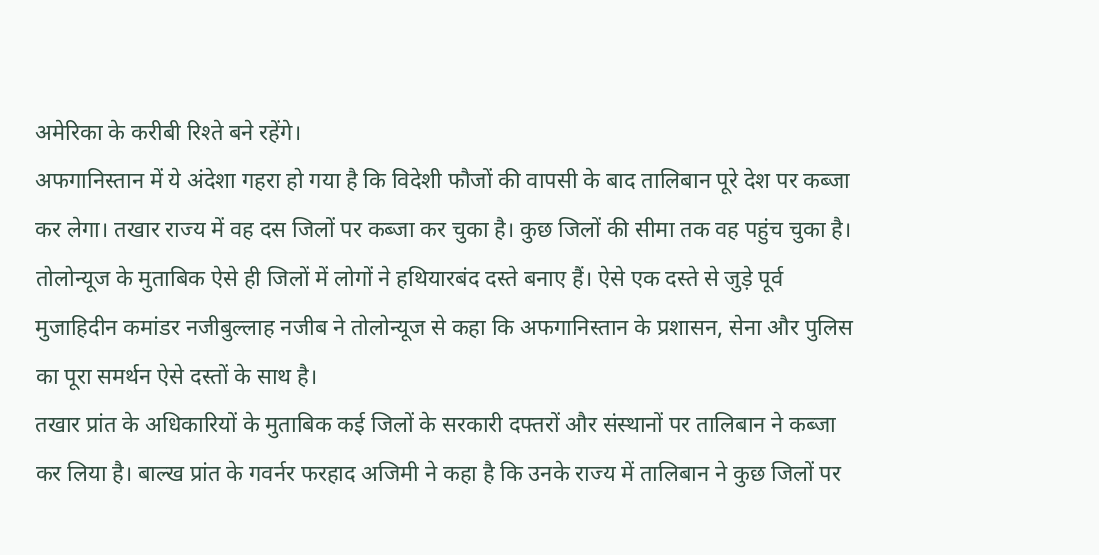अमेरिका के करीबी रिश्ते बने रहेंगे।
अफगानिस्तान में ये अंदेशा गहरा हो गया है कि विदेशी फौजों की वापसी के बाद तालिबान पूरे देश पर कब्जा कर लेगा। तखार राज्य में वह दस जिलों पर कब्जा कर चुका है। कुछ जिलों की सीमा तक वह पहुंच चुका है। तोलोन्यूज के मुताबिक ऐसे ही जिलों में लोगों ने हथियारबंद दस्ते बनाए हैं। ऐसे एक दस्ते से जुड़े पूर्व मुजाहिदीन कमांडर नजीबुल्लाह नजीब ने तोलोन्यूज से कहा कि अफगानिस्तान के प्रशासन, सेना और पुलिस का पूरा समर्थन ऐसे दस्तों के साथ है।
तखार प्रांत के अधिकारियों के मुताबिक कई जिलों के सरकारी दफ्तरों और संस्थानों पर तालिबान ने कब्जा कर लिया है। बाल्ख प्रांत के गवर्नर फरहाद अजिमी ने कहा है कि उनके राज्य में तालिबान ने कुछ जिलों पर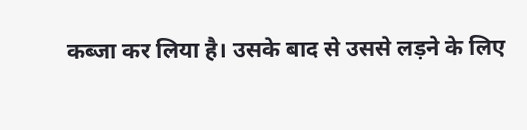कब्जा कर लिया है। उसके बाद से उससे लड़ने के लिए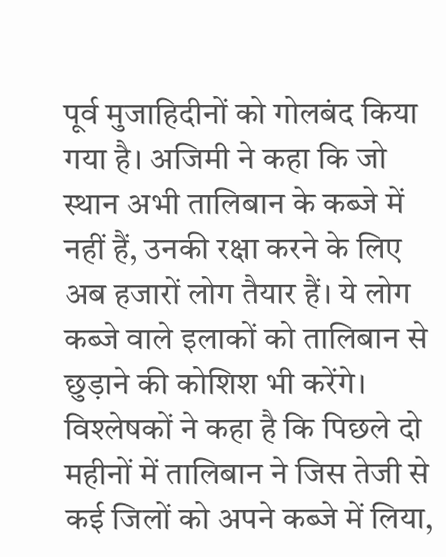पूर्व मुजाहिदीनों को गोलबंद किया गया है। अजिमी ने कहा कि जो स्थान अभी तालिबान के कब्जे में नहीं हैं, उनकी रक्षा करने के लिए अब हजारों लोग तैयार हैं। ये लोग कब्जे वाले इलाकों को तालिबान से छुड़ाने की कोशिश भी करेंगे। विश्लेषकों ने कहा है कि पिछले दो महीनों में तालिबान ने जिस तेजी से कई जिलों को अपने कब्जे में लिया,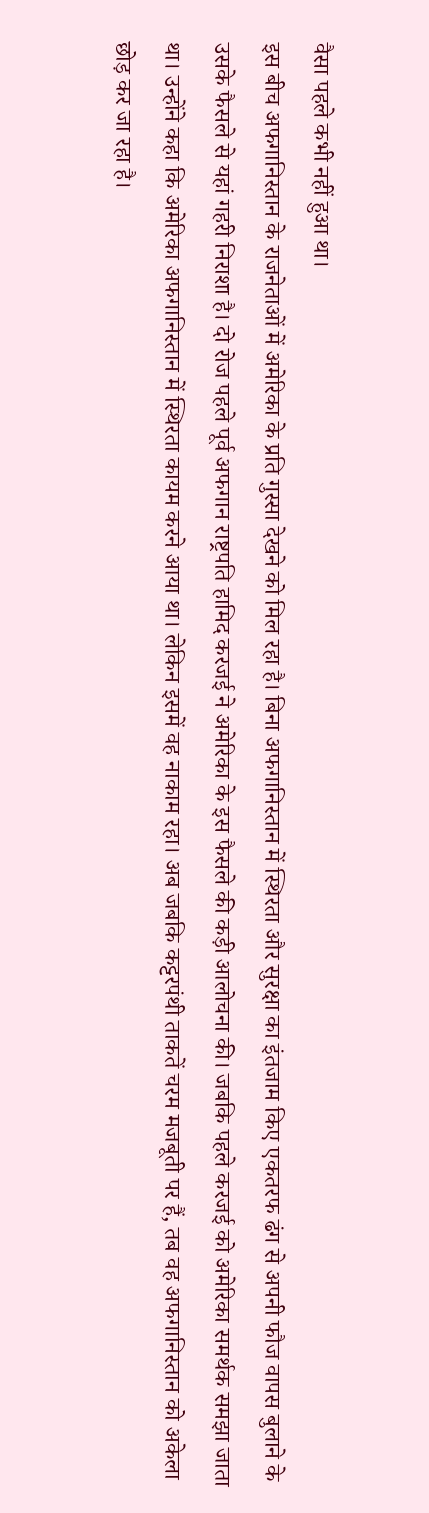वैसा पहले कभी नहीं हुआ था।
इस बीच अफगानिस्तान के राजनेताओं में अमेरिका के प्रति गुस्सा देखने को मिल रहा है। बिना अफगानिस्तान में स्थिरता और सुरक्षा का इंतजाम किए एकतरफ ढंग से अपनी फौज वापस बुलाने के उसके फैसले से यहां गहरी निराशा है। दो रोज पहले पूर्व अफगान राष्ट्रपति हामिद करजई ने अमेरिका के इस फैसले की कड़ी आलोचना की। जबकि पहले करजई को अमेरिका समर्थक समझा जाता था। उन्होंने कहा कि अमेरिका अफगानिस्तान में स्थिरता कायम करने आया था। लेकिन इसमें वह नाकाम रहा। अब जबकि कट्टरपंथी ताकतें चरम मजबूती पर हैं, तब वह अफगानिस्तान को अकेला छोड़ कर जा रहा है।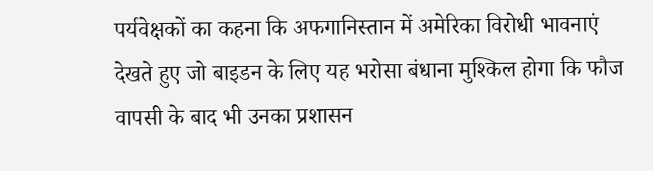पर्यवेक्षकों का कहना कि अफगानिस्तान में अमेरिका विरोधी भावनाएं देखते हुए जो बाइडन के लिए यह भरोसा बंधाना मुश्किल होगा कि फौज वापसी के बाद भी उनका प्रशासन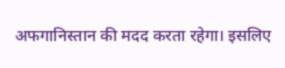अफगानिस्तान की मदद करता रहेगा। इसलिए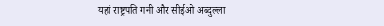यहां राष्ट्रपति गनी और सीईओ अब्दुल्ला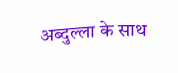अब्दुल्ला के साथ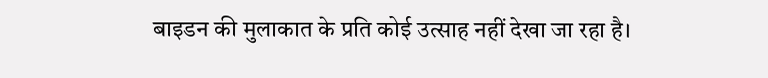बाइडन की मुलाकात के प्रति कोई उत्साह नहीं देखा जा रहा है।